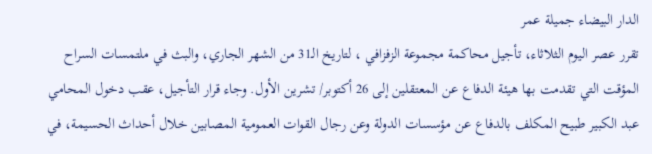الدار البيضاء جميلة عمر
تقرر عصر اليوم الثلاثاء، تأجيل محاكمة مجموعة الزفزافي ، لتاريخ الـ31 من الشهر الجاري، والبث في ملتمسات السراح المؤقت التي تقدمت بها هيئة الدفاع عن المعتقلين إلى 26 أكتوبر/ تشرين الأول. وجاء قرار التأجيل، عقب دخول المحامي عبد الكبير طبيح المكلف بالدفاع عن مؤسسات الدولة وعن رجال القوات العمومية المصابين خلال أحداث الحسيمة، في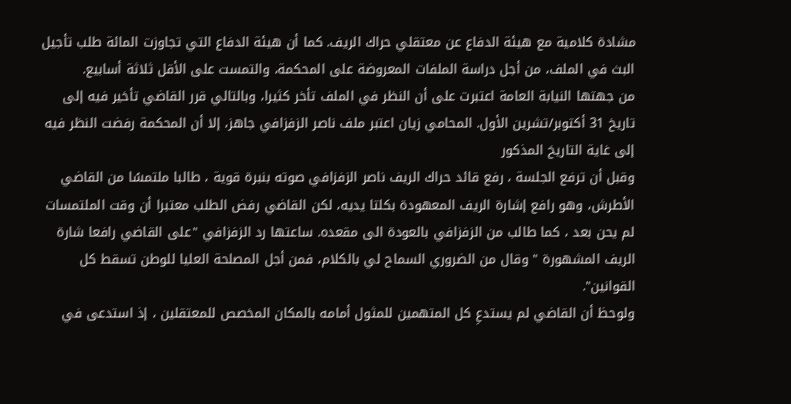مشادة كلامية مع هيئة الدفاع عن معتقلي حراك الريف. كما أن هيئة الدفاع التي تجاوزت المائة طلب تأجيل البث في الملف، من أجل دراسة الملفات المعروضة على المحكمة، والتمست على الأقل ثلاثة أسابيع.
من جهتها النيابة العامة اعتبرت على أن النظر في الملف تأخر كثيرا، وبالتالي قرر القاضي تأخير فيه إلى تاريخ 31 أكتوبر/تشرين الأول. المحامي زيان اعتبر ملف ناصر الزفزافي جاهز، إلا أن المحكمة رفضت النظر فيه إلى غاية التاريخ المذكور
وقبل أن ترفع الجلسة ، رفع قائد حراك الريف ناصر الزفزافي صوته بنبرة قوية ، طالبا ملتمسًا من القاضي الأطرش، وهو رافع إشارة الريف المعهودة بكلتا يديه، لكن القاضي رفض الطلب معتبرا أن وقت الملتمسات لم يحن بعد ، كما طالب من الزفزافي بالعودة الى مقعده. ساعتها رد الزفزافي "على القاضي رافعا شارة الريف المشهورة " وقال من الضروري السماح لي بالكلام، فمن أجل المصلحة العليا للوطن تسقط كل القوانين".
ولوحظ أن القاضي لم يستدعِ كل المتهمين للمثول أمامه بالمكان المخصص للمعتقلين ، إذ استدعى في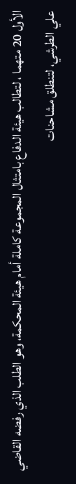الأول 20 متهما ، لتطالب هيئة الدفاع بامتثال المجموعة كاملة أمام هيئة المحكمة، وهو الطلب الذي رفضه القاضي علي الطرشي، لتنطلق مشاحنات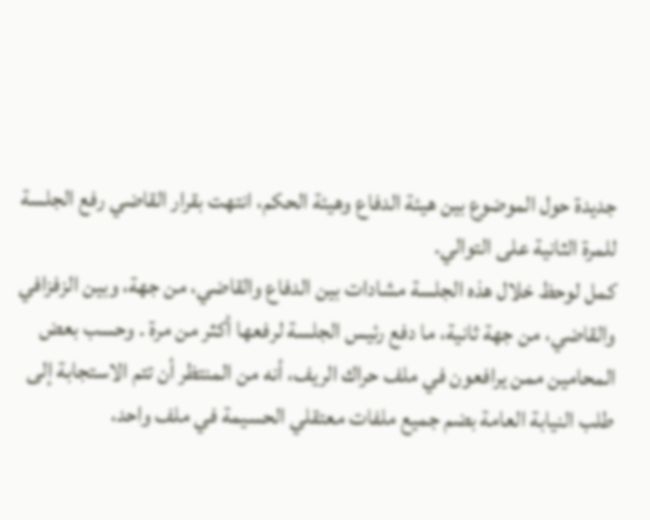جديدة حول الموضوع بين هيئة الدفاع وهيئة الحكم، انتهت بقرار القاضي رفع الجلسة للمرة الثانية على التوالي.
كمل لوحظ خلال هذه الجلسة مشادات بين الدفاع والقاضي، من جهة، وبين الزفزافي والقاضي، من جهة ثانية، ما دفع رئيس الجلسة لرفعها أكثر من مرة . وحسب بعض المحامين ممن يرافعون في ملف حراك الريف، أنه من المنتظر أن تتم الاستجابة إلى طلب النيابة العامة بضم جميع ملفات معتقلي الحسيمة في ملف واحد،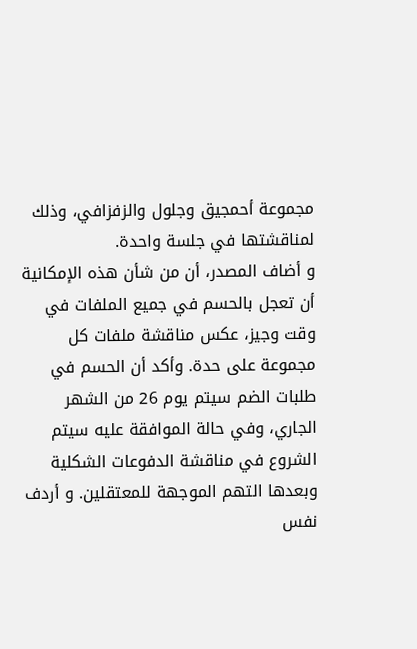مجموعة أحمجيق وجلول والزفزافي، وذلك لمناقشتها في جلسة واحدة.
و أضاف المصدر، أن من شأن هذه الإمكانية أن تعجل بالحسم في جميع الملفات في وقت وجيز، عكس مناقشة ملفات كل مجموعة على حدة. وأكد أن الحسم في طلبات الضم سيتم يوم 26 من الشهر الجاري، وفي حالة الموافقة عليه سيتم الشروع في مناقشة الدفوعات الشكلية وبعدها التهم الموجهة للمعتقلين. و أردف نفس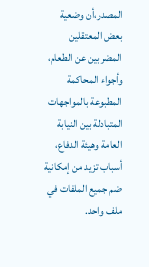المصدر،أن وضعية بعض المعتقلين المضربين عن الطعام، وأجواء المحاكمة المطبوعة بالمواجهات المتبادلة بين النيابة العامة وهيئة الدفاع، أسباب تزيد من إمكانية ضم جميع الملفات في ملف واحد.